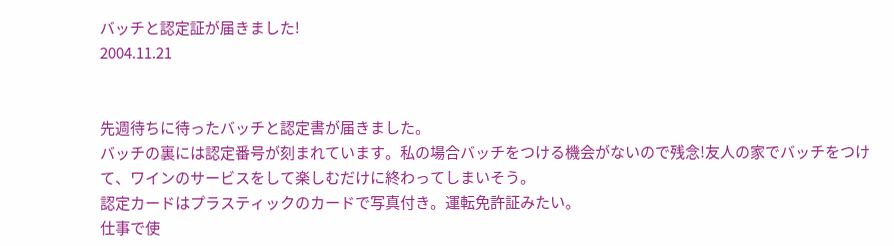バッチと認定証が届きました!
2004.11.21


先週待ちに待ったバッチと認定書が届きました。
バッチの裏には認定番号が刻まれています。私の場合バッチをつける機会がないので残念!友人の家でバッチをつけて、ワインのサービスをして楽しむだけに終わってしまいそう。
認定カードはプラスティックのカードで写真付き。運転免許証みたい。
仕事で使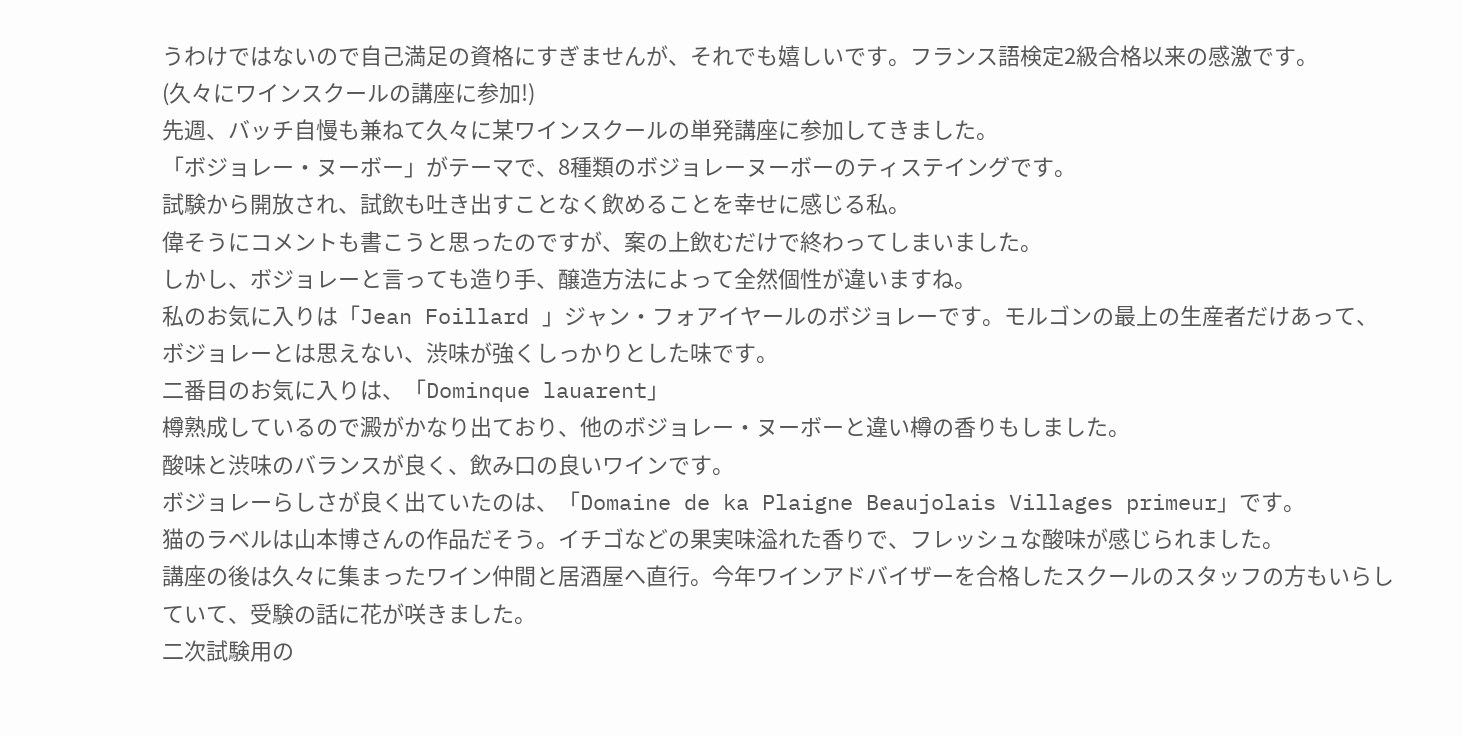うわけではないので自己満足の資格にすぎませんが、それでも嬉しいです。フランス語検定2級合格以来の感激です。
(久々にワインスクールの講座に参加!)
先週、バッチ自慢も兼ねて久々に某ワインスクールの単発講座に参加してきました。
「ボジョレー・ヌーボー」がテーマで、8種類のボジョレーヌーボーのティステイングです。
試験から開放され、試飲も吐き出すことなく飲めることを幸せに感じる私。
偉そうにコメントも書こうと思ったのですが、案の上飲むだけで終わってしまいました。
しかし、ボジョレーと言っても造り手、醸造方法によって全然個性が違いますね。
私のお気に入りは「Jean Foillard 」ジャン・フォアイヤールのボジョレーです。モルゴンの最上の生産者だけあって、ボジョレーとは思えない、渋味が強くしっかりとした味です。
二番目のお気に入りは、「Dominque lauarent」
樽熟成しているので澱がかなり出ており、他のボジョレー・ヌーボーと違い樽の香りもしました。
酸味と渋味のバランスが良く、飲み口の良いワインです。
ボジョレーらしさが良く出ていたのは、「Domaine de ka Plaigne Beaujolais Villages primeur」です。
猫のラベルは山本博さんの作品だそう。イチゴなどの果実味溢れた香りで、フレッシュな酸味が感じられました。
講座の後は久々に集まったワイン仲間と居酒屋へ直行。今年ワインアドバイザーを合格したスクールのスタッフの方もいらしていて、受験の話に花が咲きました。
二次試験用の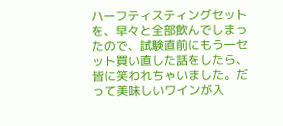ハーフティスティングセットを、早々と全部飲んでしまったので、試験直前にもう一セット買い直した話をしたら、皆に笑われちゃいました。だって美味しいワインが入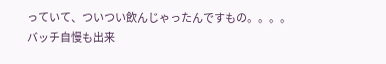っていて、ついつい飲んじゃったんですもの。。。。
バッチ自慢も出来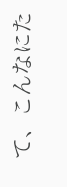て、こんなにた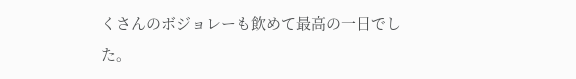くさんのボジョレーも飲めて最高の一日でした。